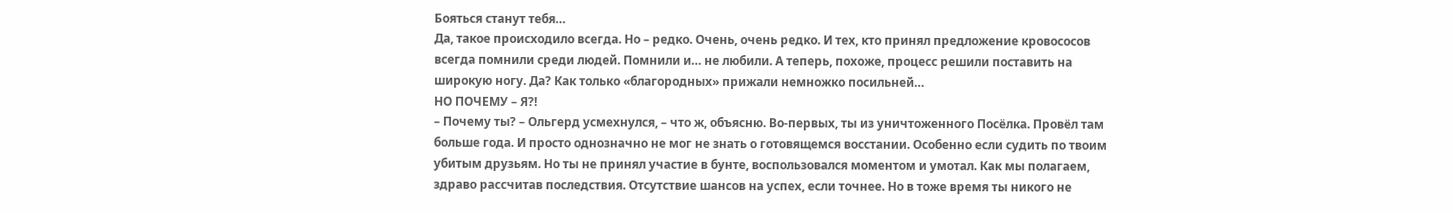Бояться станут тебя…
Да, такое происходило всегда. Но – редко. Очень, очень редко. И тех, кто принял предложение кровососов всегда помнили среди людей. Помнили и… не любили. А теперь, похоже, процесс решили поставить на широкую ногу. Да? Как только «благородных» прижали немножко посильней…
НО ПОЧЕМУ – Я?!
– Почему ты? – Ольгерд усмехнулся, – что ж, объясню. Во-первых, ты из уничтоженного Посёлка. Провёл там больше года. И просто однозначно не мог не знать о готовящемся восстании. Особенно если судить по твоим убитым друзьям. Но ты не принял участие в бунте, воспользовался моментом и умотал. Как мы полагаем, здраво рассчитав последствия. Отсутствие шансов на успех, если точнее. Но в тоже время ты никого не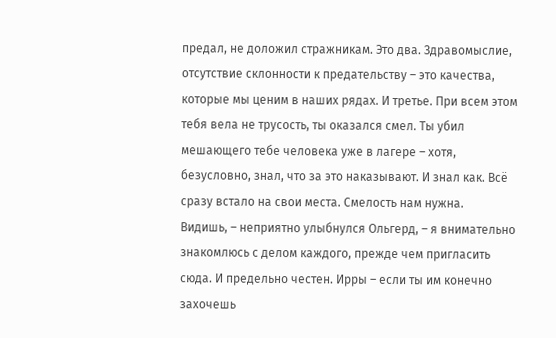предал, не доложил стражникам. Это два. Здравомыслие, отсутствие склонности к предательству – это качества, которые мы ценим в наших рядах. И третье. При всем этом тебя вела не трусость, ты оказался смел. Ты убил мешающего тебе человека уже в лагере – хотя, безусловно, знал, что за это наказывают. И знал как. Всё сразу встало на свои места. Смелость нам нужна.
Видишь, – неприятно улыбнулся Ольгерд, – я внимательно знакомлюсь с делом каждого, прежде чем пригласить сюда. И предельно честен. Ирры – если ты им конечно захочешь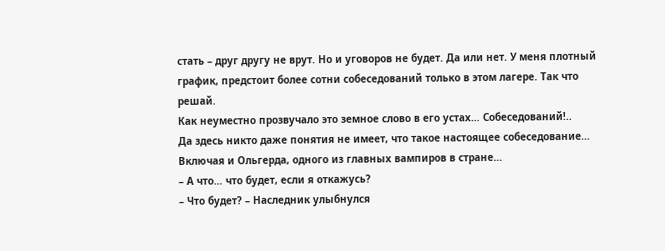стать – друг другу не врут. Но и уговоров не будет. Да или нет. У меня плотный график, предстоит более сотни собеседований только в этом лагере. Так что решай.
Как неуместно прозвучало это земное слово в его устах… Собеседований!..
Да здесь никто даже понятия не имеет, что такое настоящее собеседование… Включая и Ольгерда, одного из главных вампиров в стране…
– А что… что будет, если я откажусь?
– Что будет? – Наследник улыбнулся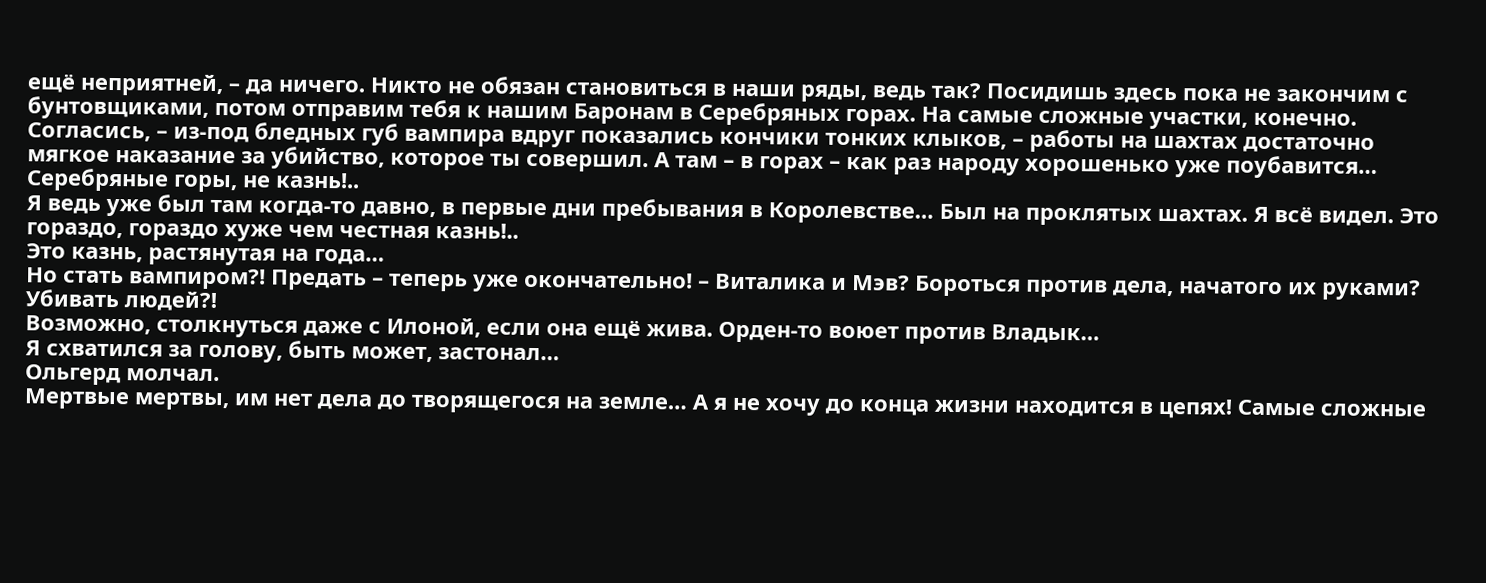ещё неприятней, – да ничего. Никто не обязан становиться в наши ряды, ведь так? Посидишь здесь пока не закончим с бунтовщиками, потом отправим тебя к нашим Баронам в Серебряных горах. На самые сложные участки, конечно. Согласись, – из-под бледных губ вампира вдруг показались кончики тонких клыков, – работы на шахтах достаточно мягкое наказание за убийство, которое ты совершил. А там – в горах – как раз народу хорошенько уже поубавится…
Серебряные горы, не казнь!..
Я ведь уже был там когда-то давно, в первые дни пребывания в Королевстве… Был на проклятых шахтах. Я всё видел. Это гораздо, гораздо хуже чем честная казнь!..
Это казнь, растянутая на года…
Но стать вампиром?! Предать – теперь уже окончательно! – Виталика и Мэв? Бороться против дела, начатого их руками? Убивать людей?!
Возможно, столкнуться даже с Илоной, если она ещё жива. Орден-то воюет против Владык…
Я схватился за голову, быть может, застонал…
Ольгерд молчал.
Мертвые мертвы, им нет дела до творящегося на земле… А я не хочу до конца жизни находится в цепях! Самые сложные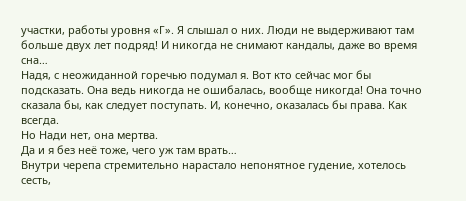участки, работы уровня «Г». Я слышал о них. Люди не выдерживают там больше двух лет подряд! И никогда не снимают кандалы, даже во время сна…
Надя, с неожиданной горечью подумал я. Вот кто сейчас мог бы подсказать. Она ведь никогда не ошибалась, вообще никогда! Она точно сказала бы, как следует поступать. И, конечно, оказалась бы права. Как всегда.
Но Нади нет, она мертва.
Да и я без неё тоже, чего уж там врать…
Внутри черепа стремительно нарастало непонятное гудение, хотелось сесть,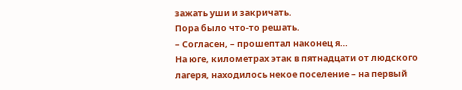зажать уши и закричать.
Пора было что-то решать.
– Согласен, – прошептал наконец я…
На юге, километрах этак в пятнадцати от людского лагеря, находилось некое поселение – на первый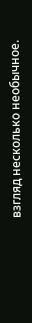взгляд несколько необычное.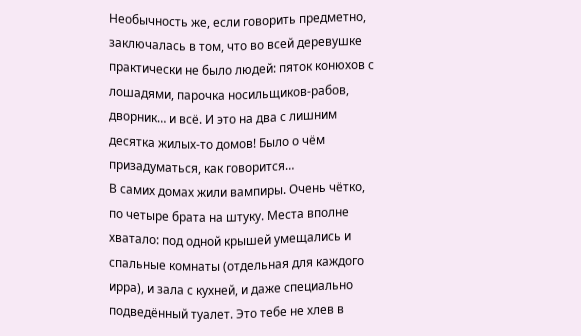Необычность же, если говорить предметно, заключалась в том, что во всей деревушке практически не было людей: пяток конюхов с лошадями, парочка носильщиков-рабов, дворник… и всё. И это на два с лишним десятка жилых-то домов! Было о чём призадуматься, как говорится…
В самих домах жили вампиры. Очень чётко, по четыре брата на штуку. Места вполне хватало: под одной крышей умещались и спальные комнаты (отдельная для каждого ирра), и зала с кухней, и даже специально подведённый туалет. Это тебе не хлев в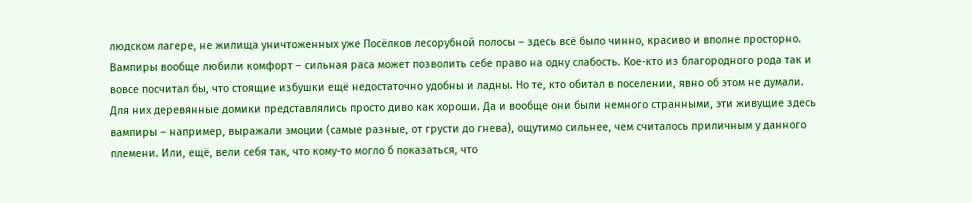людском лагере, не жилища уничтоженных уже Посёлков лесорубной полосы – здесь всё было чинно, красиво и вполне просторно.
Вампиры вообще любили комфорт – сильная раса может позволить себе право на одну слабость. Кое-кто из благородного рода так и вовсе посчитал бы, что стоящие избушки ещё недостаточно удобны и ладны. Но те, кто обитал в поселении, явно об этом не думали. Для них деревянные домики представлялись просто диво как хороши. Да и вообще они были немного странными, эти живущие здесь вампиры – например, выражали эмоции (самые разные, от грусти до гнева), ощутимо сильнее, чем считалось приличным у данного племени. Или, ещё, вели себя так, что кому-то могло б показаться, что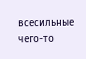всесильные чего-то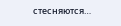стесняются…